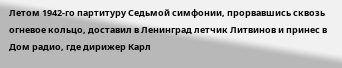Летом 1942-го партитуру Седьмой симфонии, прорвавшись сквозь огневое кольцо, доставил в Ленинград летчик Литвинов и принес в Дом радио, где дирижер Карл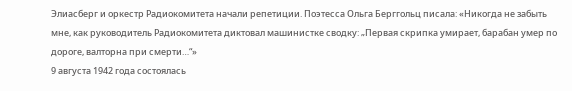Элиасберг и оркестр Радиокомитета начали репетиции. Поэтесса Ольга Берггольц писала: «Никогда не забыть мне, как руководитель Радиокомитета диктовал машинистке сводку: „Первая скрипка умирает, барабан умер по дороге, валторна при смерти…“»
9 августа 1942 года состоялась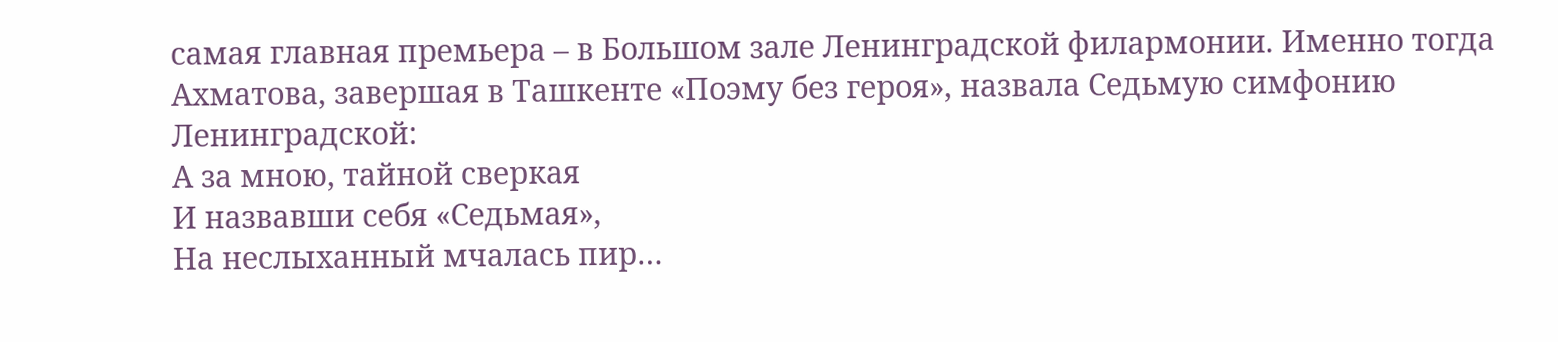самая главная премьера – в Большом зале Ленинградской филармонии. Именно тогда Ахматова, завершая в Ташкенте «Поэму без героя», назвала Седьмую симфонию Ленинградской:
А за мною, тайной сверкая
И назвавши себя «Седьмая»,
На неслыханный мчалась пир…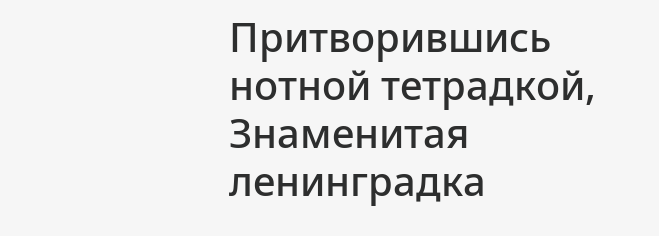Притворившись нотной тетрадкой,
Знаменитая ленинградка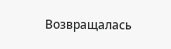Возвращалась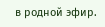в родной эфир.